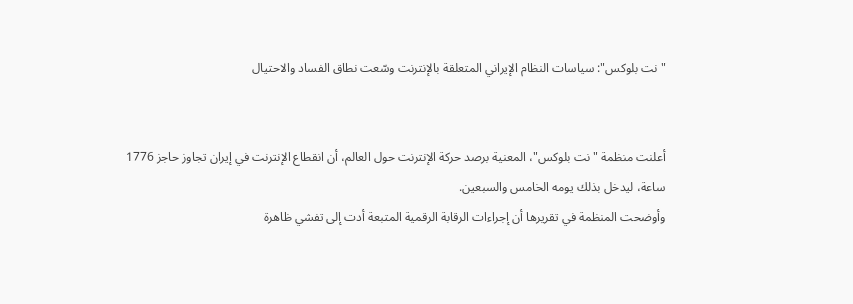"نت بلوكس": سياسات النظام الإيراني المتعلقة بالإنترنت وسّعت نطاق الفساد والاحتيال


أعلنت منظمة "نت بلوكس"، المعنية برصد حركة الإنترنت حول العالم، أن انقطاع الإنترنت في إيران تجاوز حاجز 1776 ساعة، ليدخل بذلك يومه الخامس والسبعين.
وأوضحت المنظمة في تقريرها أن إجراءات الرقابة الرقمية المتبعة أدت إلى تفشي ظاهرة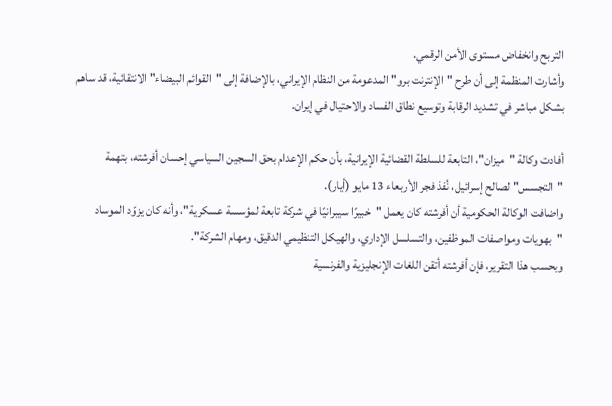التربح وانخفاض مستوى الأمن الرقمي.
وأشارت المنظمة إلى أن طرح "الإنترنت برو" المدعومة من النظام الإيراني، بالإضافة إلى "القوائم البيضاء" الانتقائية، قد ساهم بشكل مباشر في تشديد الرقابة وتوسيع نطاق الفساد والاحتيال في إيران.

أفادت وكالة "ميزان"، التابعة للسلطة القضائية الإيرانية، بأن حكم الإعدام بحق السجين السياسي إحسان أفرشته، بتهمة "التجسس" لصالح إسرائيل، نُفذ فجر الأربعاء 13 مايو (أيار).
واضافت الوكالة الحكومية أن أفرشته كان يعمل "خبيرًا سيبرانيًا في شركة تابعة لمؤسسة عسكرية"، وأنه كان يزوّد الموساد "بهويات ومواصفات الموظفين، والتسلسل الإداري، والهيكل التنظيمي الدقيق، ومهام الشركة".
وبحسب هذا التقرير، فإن أفرشته أتقن اللغات الإنجليزية والفرنسية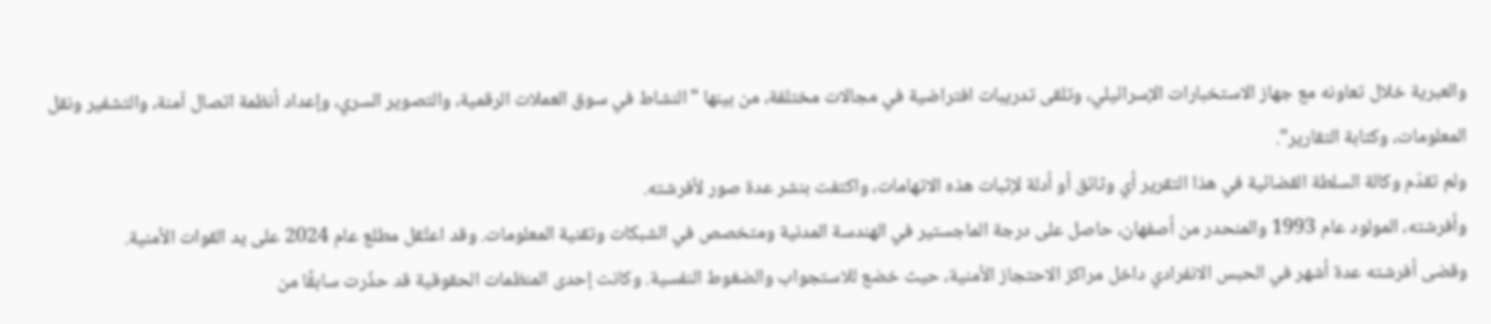والعبرية خلال تعاونه مع جهاز الاستخبارات الإسرائيلي، وتلقى تدريبات افتراضية في مجالات مختلفة، من بينها "النشاط في سوق العملات الرقمية، والتصوير السري، وإعداد أنظمة اتصال آمنة، والتشفير ونقل المعلومات، وكتابة التقارير".
ولم تقدّم وكالة السلطة القضائية في هذا التقرير أي وثائق أو أدلة لإثبات هذه الاتهامات، واكتفت بنشر عدة صور لأفرشته.
وأفرشته، المولود عام 1993 والمنحدر من أصفهان، حاصل على درجة الماجستير في الهندسة المدنية ومتخصص في الشبكات وتقنية المعلومات. وقد اعتُقل مطلع عام 2024 على يد القوات الأمنية.
وقضى أفرشته عدة أشهر في الحبس الانفرادي داخل مراكز الاحتجاز الأمنية، حيث خضع للاستجواب والضغوط النفسية. وكانت إحدى المنظمات الحقوقية قد حذّرت سابقًا من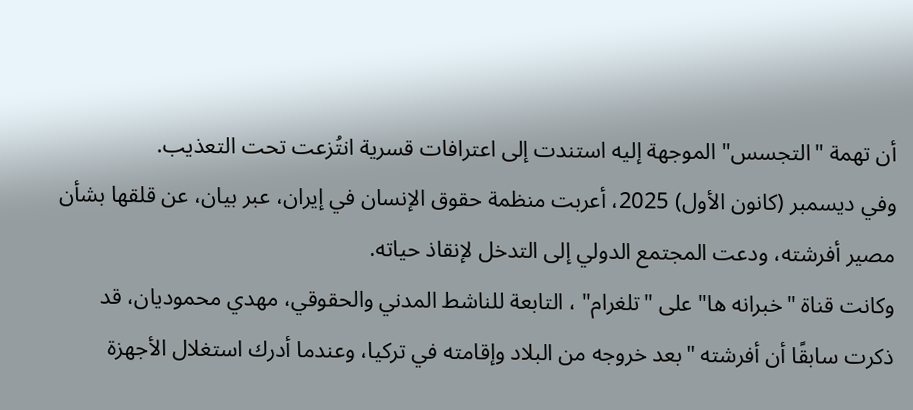أن تهمة "التجسس" الموجهة إليه استندت إلى اعترافات قسرية انتُزعت تحت التعذيب.
وفي ديسمبر (كانون الأول) 2025، أعربت منظمة حقوق الإنسان في إيران، عبر بيان، عن قلقها بشأن مصير أفرشته، ودعت المجتمع الدولي إلى التدخل لإنقاذ حياته.
وكانت قناة "خبرانه ها" على "تلغرام" ، التابعة للناشط المدني والحقوقي، مهدي محموديان، قد ذكرت سابقًا أن أفرشته "بعد خروجه من البلاد وإقامته في تركيا، وعندما أدرك استغلال الأجهزة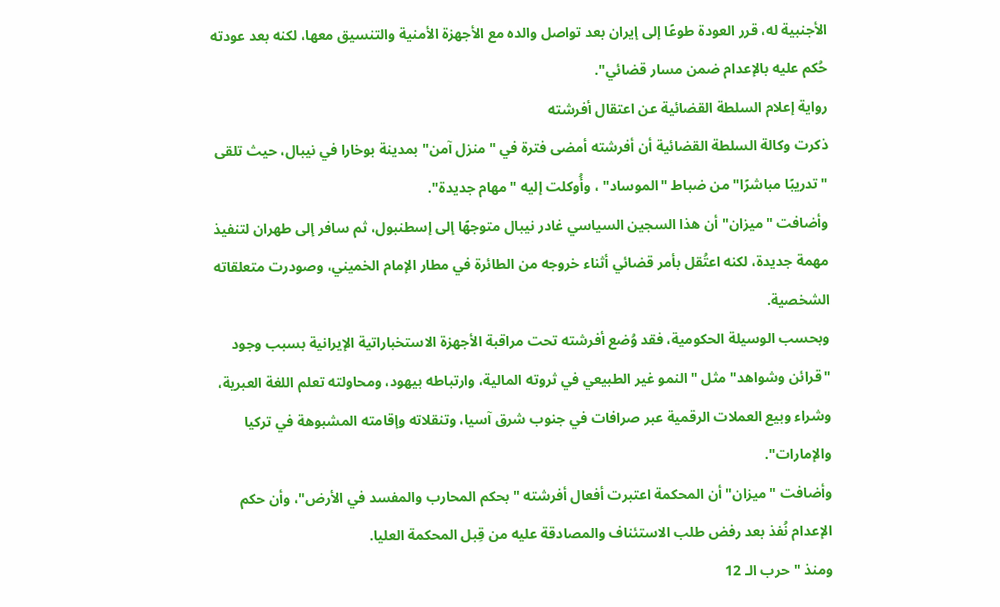الأجنبية له، قرر العودة طوعًا إلى إيران بعد تواصل والده مع الأجهزة الأمنية والتنسيق معها، لكنه بعد عودته حُكم عليه بالإعدام ضمن مسار قضائي".
رواية إعلام السلطة القضائية عن اعتقال أفرشته
ذكرت وكالة السلطة القضائية أن أفرشته أمضى فترة في "منزل آمن" بمدينة بوخارا في نيبال، حيث تلقى "تدريبًا مباشرًا" من ضباط "الموساد" ، وأُوكلت إليه "مهام جديدة".
وأضافت "ميزان" أن هذا السجين السياسي غادر نيبال متوجهًا إلى إسطنبول، ثم سافر إلى طهران لتنفيذ مهمة جديدة، لكنه اعتُقل بأمر قضائي أثناء خروجه من الطائرة في مطار الإمام الخميني، وصودرت متعلقاته الشخصية.
وبحسب الوسيلة الحكومية، فقد وُضع أفرشته تحت مراقبة الأجهزة الاستخباراتية الإيرانية بسبب وجود "قرائن وشواهد" مثل "النمو غير الطبيعي في ثروته المالية، وارتباطه بيهود، ومحاولته تعلم اللغة العبرية، وشراء وبيع العملات الرقمية عبر صرافات في جنوب شرق آسيا، وتنقلاته وإقامته المشبوهة في تركيا والإمارات".
وأضافت "ميزان" أن المحكمة اعتبرت أفعال أفرشته "بحكم المحارب والمفسد في الأرض"، وأن حكم الإعدام نُفذ بعد رفض طلب الاستئناف والمصادقة عليه من قِبل المحكمة العليا.
ومنذ "حرب الـ 12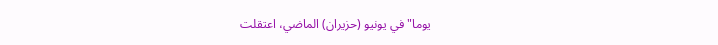يوما" في يونيو (حزيران) الماضي، اعتقلت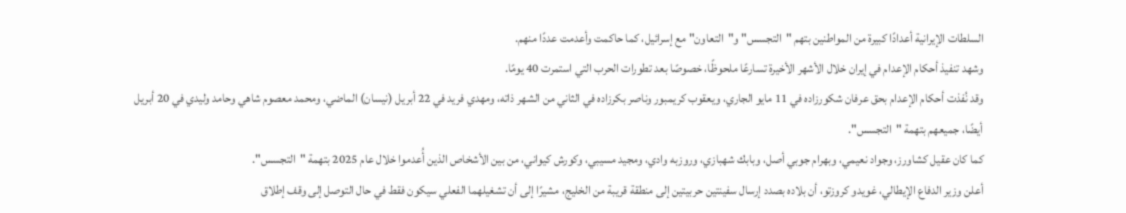السلطات الإيرانية أعدادًا كبيرة من المواطنين بتهم "التجسس" و"التعاون" مع إسرائيل، كما حاكمت وأعدمت عددًا منهم.
وشهد تنفيذ أحكام الإعدام في إيران خلال الأشهر الأخيرة تسارعًا ملحوظًا، خصوصًا بعد تطورات الحرب التي استمرت 40 يومًا.
وقد نُفذت أحكام الإعدام بحق عرفان شكورزاده في 11 مايو الجاري، ويعقوب كريمبور وناصر بكرزاده في الثاني من الشهر ذاته، ومهدي فريد في 22 أبريل (نيسان) الماضي، ومحمد معصوم شاهي وحامد وليدي في 20 أبريل أيضًا، جميعهم بتهمة "التجسس".
كما كان عقيل كشاورز، وجواد نعيمي، وبهرام جوبي أصل، وبابك شهبازي، وروزبه وادي، ومجيد مسيبي، وكورش كيواني، من بين الأشخاص الذين أُعدموا خلال عام 2025 بتهمة "التجسس".
أعلن وزير الدفاع الإيطالي، غویدو کروزتو، أن بلاده بصدد إرسال سفينتين حربيتين إلى منطقة قريبة من الخليج، مشيرًا إلى أن تشغيلهما الفعلي سيكون فقط في حال التوصل إلى وقف إطلاق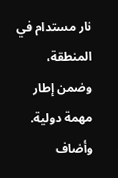نار مستدام في المنطقة، وضمن إطار مهمة دولية.
وأضاف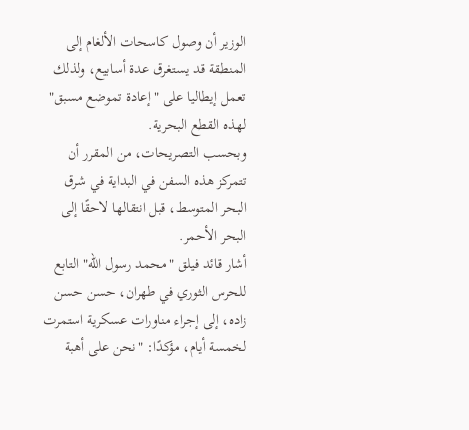الوزير أن وصول كاسحات الألغام إلى المنطقة قد يستغرق عدة أسابيع، ولذلك تعمل إيطاليا على "إعادة تموضع مسبق" لهذه القطع البحرية.
وبحسب التصريحات، من المقرر أن تتمركز هذه السفن في البداية في شرق البحر المتوسط، قبل انتقالها لاحقًا إلى البحر الأحمر.
أشار قائد فيلق "محمد رسول الله" التابع للحرس الثوري في طهران، حسن حسن زاده، إلى إجراء مناورات عسكرية استمرت لخمسة أيام، مؤكدًا: "نحن على أهبة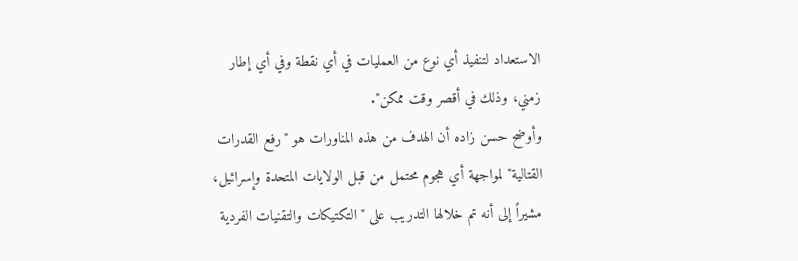الاستعداد لتنفيذ أي نوع من العمليات في أي نقطة وفي أي إطار زمني، وذلك في أقصر وقت ممكن".
وأوضح حسن زاده أن الهدف من هذه المناورات هو "رفع القدرات القتالية" لمواجهة أي هجوم محتمل من قبل الولايات المتحدة وإسرائيل، مشيراً إلى أنه تم خلالها التدريب على "التكتيكات والتقنيات الفردية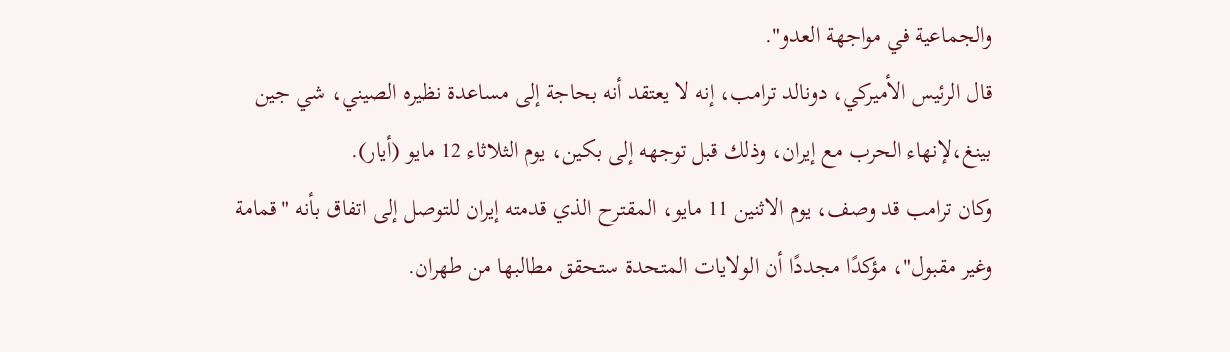والجماعية في مواجهة العدو".
قال الرئيس الأميركي، دونالد ترامب، إنه لا يعتقد أنه بحاجة إلى مساعدة نظيره الصيني، شي جين بينغ،لإنهاء الحرب مع إيران، وذلك قبل توجهه إلى بكين، يوم الثلاثاء 12 مايو (أيار).
وكان ترامب قد وصف، يوم الاثنين 11 مايو، المقترح الذي قدمته إيران للتوصل إلى اتفاق بأنه "قمامة وغير مقبول"، مؤكدًا مجددًا أن الولايات المتحدة ستحقق مطالبها من طهران.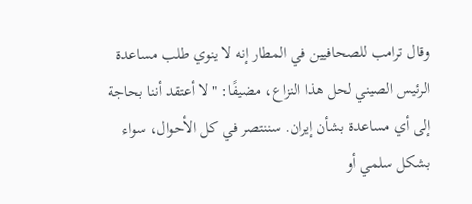وقال ترامب للصحافيين في المطار إنه لا ينوي طلب مساعدة الرئيس الصيني لحل هذا النزاع، مضيفًا: "لا أعتقد أننا بحاجة إلى أي مساعدة بشأن إيران. سننتصر في كل الأحوال، سواء بشكل سلمي أو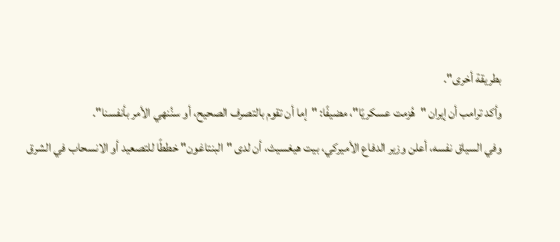بطريقة أخرى".
وأكد ترامب أن إيران "هُزمت عسكريًا"، مضيفًا: "إما أن تقوم بالتصرف الصحيح، أو سنُنهي الأمر بأنفسنا".
وفي السياق نفسه، أعلن وزير الدفاع الأميركي، بيت هيغسيث، أن لدى "البنتاغون" خططًا للتصعيد أو الانسحاب في الشرق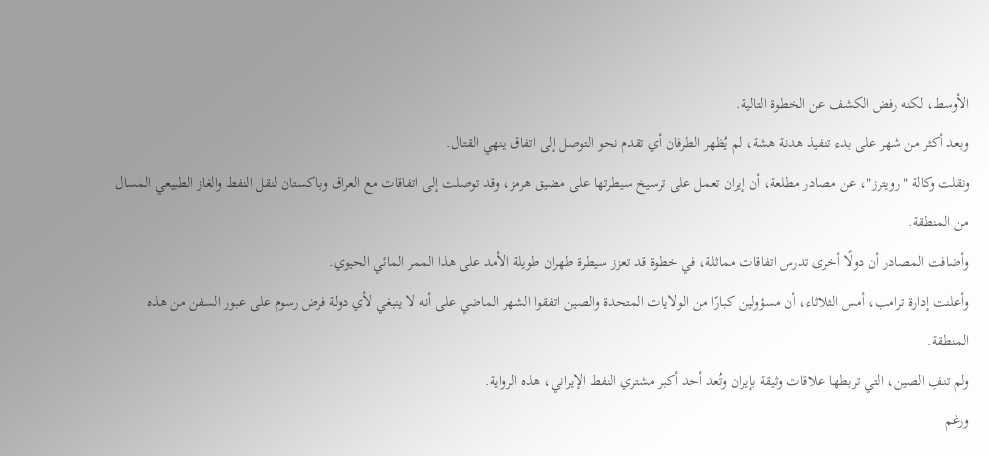الأوسط، لكنه رفض الكشف عن الخطوة التالية.
وبعد أكثر من شهر على بدء تنفيذ هدنة هشة، لم يُظهر الطرفان أي تقدم نحو التوصل إلى اتفاق ينهي القتال.
ونقلت وكالة "رويترز"، عن مصادر مطلعة، أن إيران تعمل على ترسيخ سيطرتها على مضيق هرمز، وقد توصلت إلى اتفاقات مع العراق وباكستان لنقل النفط والغاز الطبيعي المسال من المنطقة.
وأضافت المصادر أن دولًا أخرى تدرس اتفاقات مماثلة، في خطوة قد تعزز سيطرة طهران طويلة الأمد على هذا الممر المائي الحيوي.
وأعلنت إدارة ترامب، أمس الثلاثاء، أن مسؤولين كبارًا من الولايات المتحدة والصين اتفقوا الشهر الماضي على أنه لا ينبغي لأي دولة فرض رسوم على عبور السفن من هذه المنطقة.
ولم تنفِ الصين، التي تربطها علاقات وثيقة بإيران وتُعد أحد أكبر مشتري النفط الإيراني، هذه الرواية.
ورغم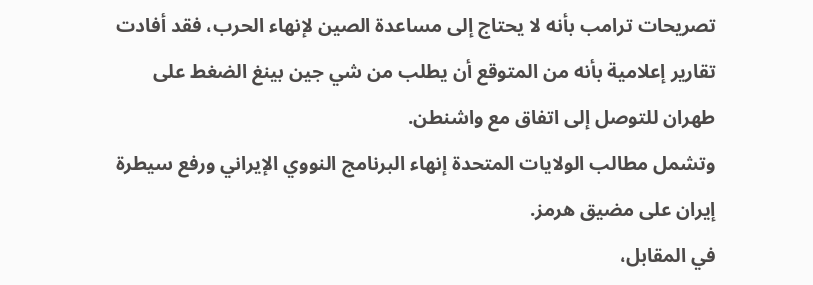تصريحات ترامب بأنه لا يحتاج إلى مساعدة الصين لإنهاء الحرب، فقد أفادت تقارير إعلامية بأنه من المتوقع أن يطلب من شي جين بينغ الضغط على طهران للتوصل إلى اتفاق مع واشنطن.
وتشمل مطالب الولايات المتحدة إنهاء البرنامج النووي الإيراني ورفع سيطرة إيران على مضيق هرمز.
في المقابل،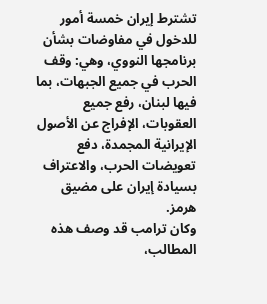تشترط إيران خمسة أمور للدخول في مفاوضات بشأن برنامجها النووي، وهي: وقف الحرب في جميع الجبهات، بما فيها لبنان، رفع جميع العقوبات، الإفراج عن الأصول الإيرانية المجمدة، دفع تعويضات الحرب، والاعتراف بسيادة إيران على مضيق هرمز.
وكان ترامب قد وصف هذه المطالب،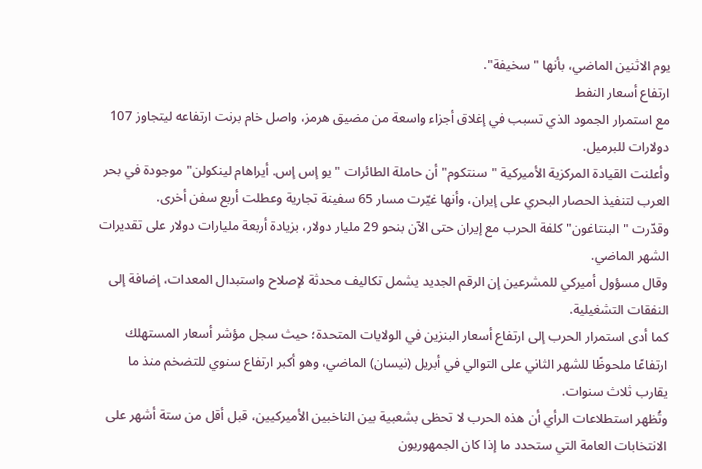يوم الاثنين الماضي، بأنها "سخيفة".
ارتفاع أسعار النفط
مع استمرار الجمود الذي تسبب في إغلاق أجزاء واسعة من مضيق هرمز، واصل خام برنت ارتفاعه ليتجاوز 107 دولارات للبرميل.
وأعلنت القيادة المركزية الأميركية "سنتكوم" أن حاملة الطائرات "يو إس إس. أيراهام لينكولن" موجودة في بحر العرب لتنفيذ الحصار البحري على إيران، وأنها غيّرت مسار 65 سفينة تجارية وعطلت أربع سفن أخرى.
وقدّرت "البنتاغون" كلفة الحرب مع إيران حتى الآن بنحو 29 مليار دولار، بزيادة أربعة مليارات دولار على تقديرات الشهر الماضي.
وقال مسؤول أميركي للمشرعين إن الرقم الجديد يشمل تكاليف محدثة لإصلاح واستبدال المعدات، إضافة إلى النفقات التشغيلية.
كما أدى استمرار الحرب إلى ارتفاع أسعار البنزين في الولايات المتحدة؛ حيث سجل مؤشر أسعار المستهلك ارتفاعًا ملحوظًا للشهر الثاني على التوالي في أبريل (نيسان) الماضي، وهو أكبر ارتفاع سنوي للتضخم منذ ما يقارب ثلاث سنوات.
وتُظهر استطلاعات الرأي أن هذه الحرب لا تحظى بشعبية بين الناخبين الأميركيين، قبل أقل من ستة أشهر على الانتخابات العامة التي ستحدد ما إذا كان الجمهوريون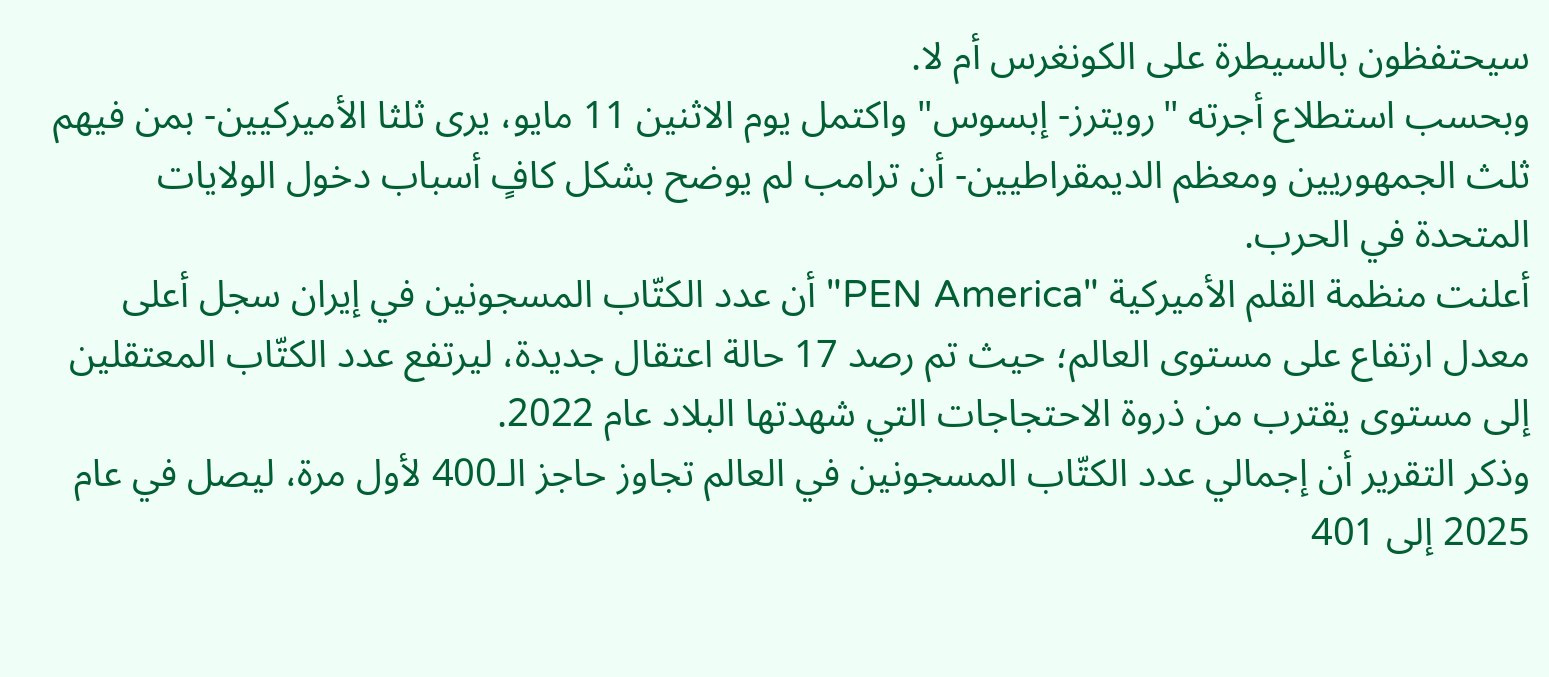سيحتفظون بالسيطرة على الكونغرس أم لا.
وبحسب استطلاع أجرته "رويترز- إبسوس" واكتمل يوم الاثنين 11 مايو، يرى ثلثا الأميركيين- بمن فيهم ثلث الجمهوريين ومعظم الديمقراطيين- أن ترامب لم يوضح بشكل كافٍ أسباب دخول الولايات المتحدة في الحرب.
أعلنت منظمة القلم الأميركية "PEN America" أن عدد الكتّاب المسجونين في إيران سجل أعلى معدل ارتفاع على مستوى العالم؛ حيث تم رصد 17 حالة اعتقال جديدة، ليرتفع عدد الكتّاب المعتقلين إلى مستوى يقترب من ذروة الاحتجاجات التي شهدتها البلاد عام 2022.
وذكر التقرير أن إجمالي عدد الكتّاب المسجونين في العالم تجاوز حاجز الـ400 لأول مرة، ليصل في عام 2025 إلى 401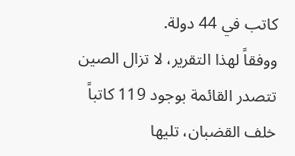كاتب في 44 دولة.
ووفقاً لهذا التقرير، لا تزال الصين تتصدر القائمة بوجود 119 كاتباً خلف القضبان، تليها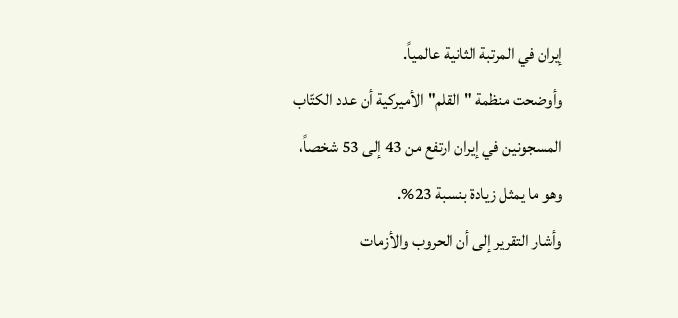إيران في المرتبة الثانية عالمياً.
وأوضحت منظمة "القلم" الأميركية أن عدد الكتّاب المسجونين في إيران ارتفع من 43 إلى 53 شخصاً، وهو ما يمثل زيادة بنسبة 23%.
وأشار التقرير إلى أن الحروب والأزمات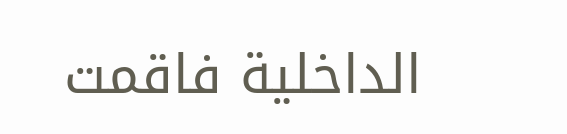الداخلية فاقمت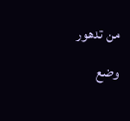من تدهور وضع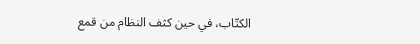الكتّاب، في حين كثف النظام من قمع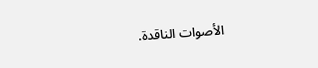الأصوات الناقدة.